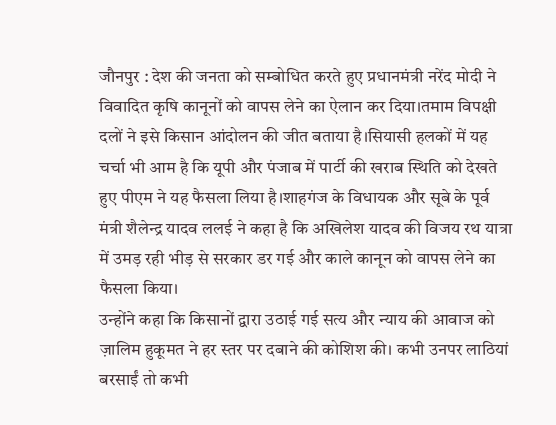जौनपुर : देश की जनता को सम्बोधित करते हुए प्रधानमंत्री नरेंद मोदी ने विवादित कृषि कानूनों को वापस लेने का ऐलान कर दिया।तमाम विपक्षी दलों ने इसे किसान आंदोलन की जीत बताया है।सियासी हलकों में यह चर्चा भी आम है कि यूपी और पंजाब में पार्टी की खराब स्थिति को देखते हुए पीएम ने यह फैसला लिया है।शाहगंज के विधायक और सूबे के पूर्व मंत्री शैलेन्द्र यादव ललई ने कहा है कि अखिलेश यादव की विजय रथ यात्रा में उमड़ रही भीड़ से सरकार डर गई और काले कानून को वापस लेने का फैसला किया।
उन्होंने कहा कि किसानों द्वारा उठाई गई सत्य और न्याय की आवाज को ज़ालिम हुकूमत ने हर स्तर पर दबाने की कोशिश की। कभी उनपर लाठियां बरसाईं तो कभी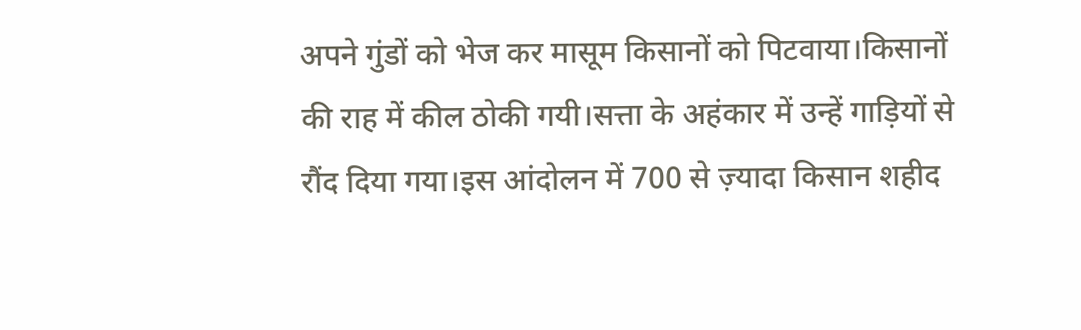अपने गुंडों को भेज कर मासूम किसानों को पिटवाया।किसानों की राह में कील ठोकी गयी।सत्ता के अहंकार में उन्हें गाड़ियों से रौंद दिया गया।इस आंदोलन में 700 से ज़्यादा किसान शहीद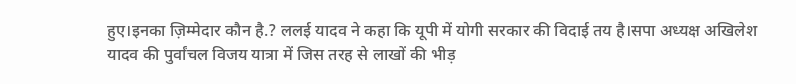हुए।इनका ज़िम्मेदार कौन है.? ललई यादव ने कहा कि यूपी में योगी सरकार की विदाई तय है।सपा अध्यक्ष अखिलेश यादव की पुर्वांचल विजय यात्रा में जिस तरह से लाखों की भीड़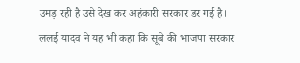उमड़ रही है उसे देख कर अहंकारी सरकार डर गई है।
ललई यादव ने यह भी कहा कि सूबे की भाजपा सरकार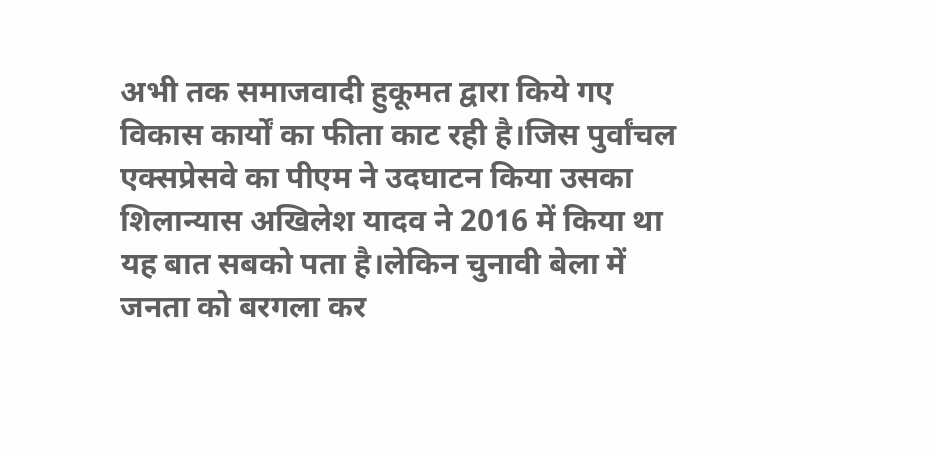अभी तक समाजवादी हुकूमत द्वारा किये गए विकास कार्यों का फीता काट रही है।जिस पुर्वांचल एक्सप्रेसवे का पीएम ने उदघाटन किया उसका शिलान्यास अखिलेश यादव ने 2016 में किया था यह बात सबको पता है।लेकिन चुनावी बेला में जनता को बरगला कर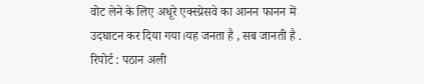वोट लेने के लिए अधूरे एक्स्प्रेसवे का आनन फानन में उदघाटन कर दिया गया।यह जनता है , सब जानती है .
रिपोर्ट : पठान अली